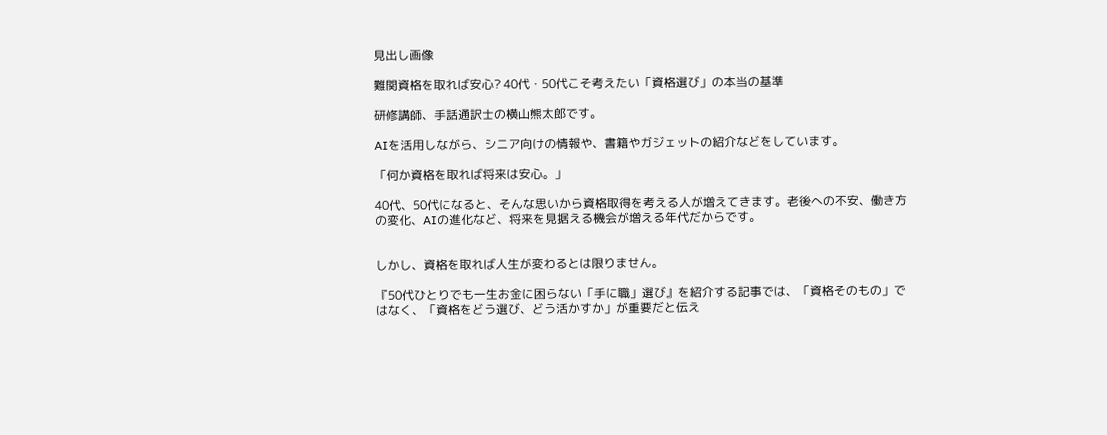見出し画像

難関資格を取れば安心? 40代・50代こそ考えたい「資格選び」の本当の基準

研修講師、手話通訳士の横山熊太郎です。

AIを活用しながら、シニア向けの情報や、書籍やガジェットの紹介などをしています。

「何か資格を取れば将来は安心。」

40代、50代になると、そんな思いから資格取得を考える人が増えてきます。老後への不安、働き方の変化、AIの進化など、将来を見据える機会が増える年代だからです。


しかし、資格を取れば人生が変わるとは限りません。

『50代ひとりでも一生お金に困らない「手に職」選び』を紹介する記事では、「資格そのもの」ではなく、「資格をどう選び、どう活かすか」が重要だと伝え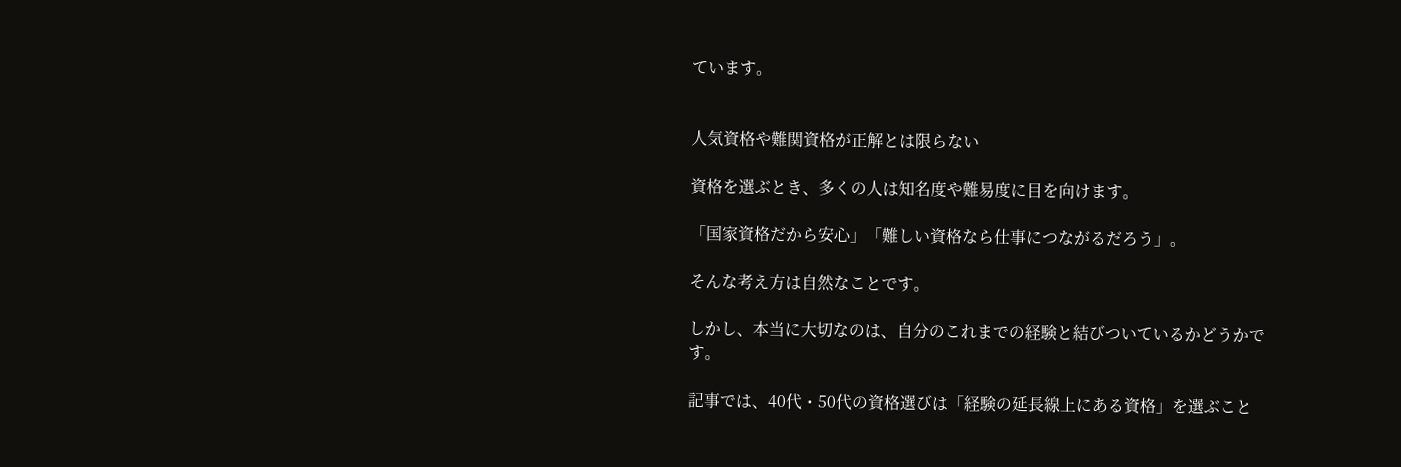ています。


人気資格や難関資格が正解とは限らない

資格を選ぶとき、多くの人は知名度や難易度に目を向けます。

「国家資格だから安心」「難しい資格なら仕事につながるだろう」。

そんな考え方は自然なことです。

しかし、本当に大切なのは、自分のこれまでの経験と結びついているかどうかです。

記事では、40代・50代の資格選びは「経験の延長線上にある資格」を選ぶこと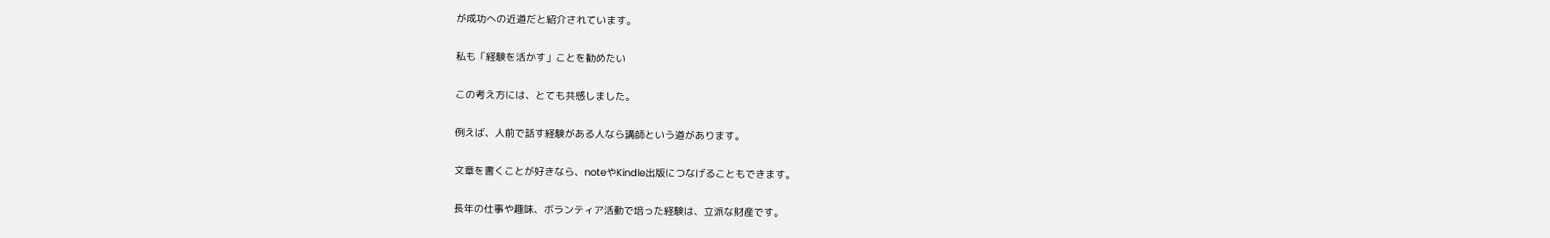が成功への近道だと紹介されています。

私も「経験を活かす」ことを勧めたい

この考え方には、とても共感しました。

例えば、人前で話す経験がある人なら講師という道があります。

文章を書くことが好きなら、noteやKindle出版につなげることもできます。

長年の仕事や趣味、ボランティア活動で培った経験は、立派な財産です。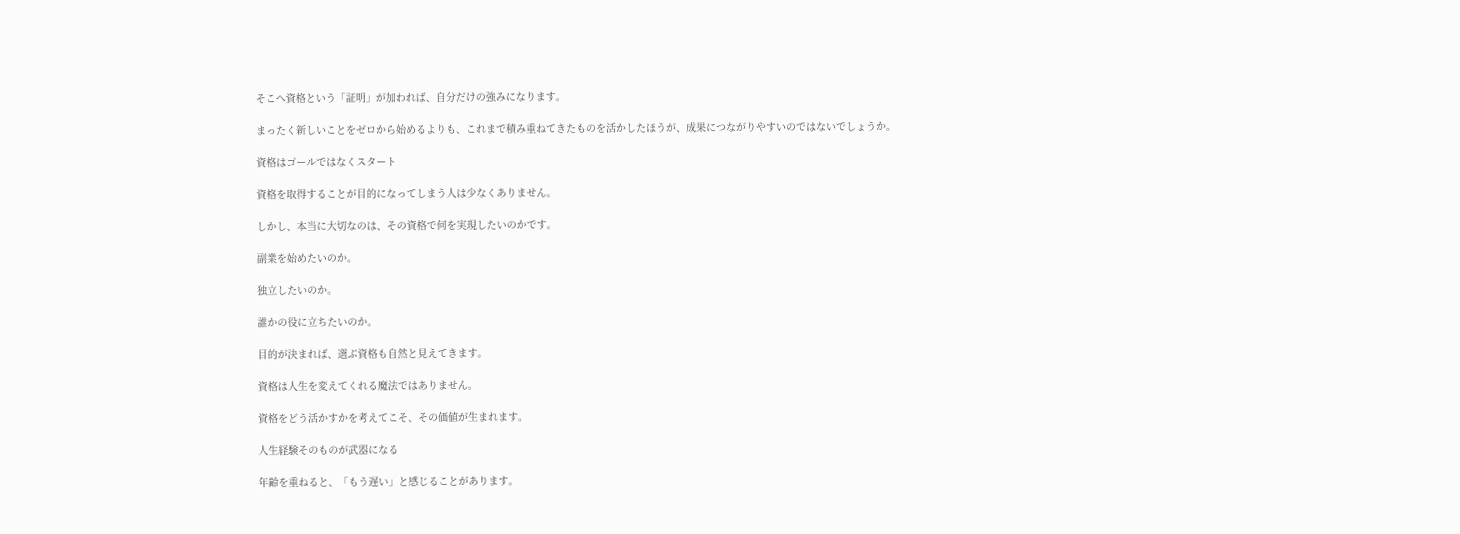そこへ資格という「証明」が加われば、自分だけの強みになります。

まったく新しいことをゼロから始めるよりも、これまで積み重ねてきたものを活かしたほうが、成果につながりやすいのではないでしょうか。

資格はゴールではなくスタート

資格を取得することが目的になってしまう人は少なくありません。

しかし、本当に大切なのは、その資格で何を実現したいのかです。

副業を始めたいのか。

独立したいのか。

誰かの役に立ちたいのか。

目的が決まれば、選ぶ資格も自然と見えてきます。

資格は人生を変えてくれる魔法ではありません。

資格をどう活かすかを考えてこそ、その価値が生まれます。

人生経験そのものが武器になる

年齢を重ねると、「もう遅い」と感じることがあります。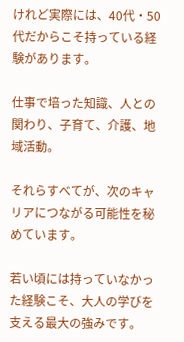けれど実際には、40代・50代だからこそ持っている経験があります。

仕事で培った知識、人との関わり、子育て、介護、地域活動。

それらすべてが、次のキャリアにつながる可能性を秘めています。

若い頃には持っていなかった経験こそ、大人の学びを支える最大の強みです。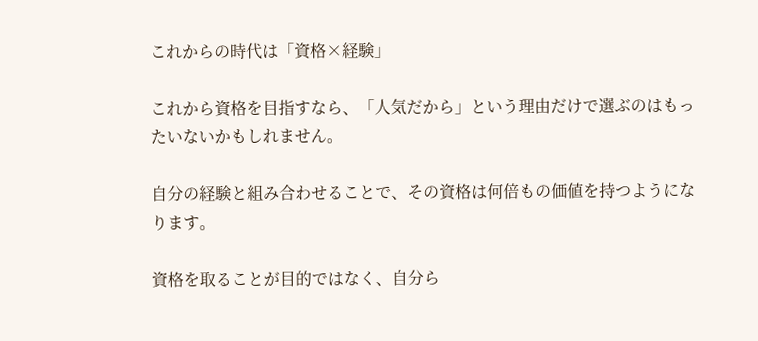これからの時代は「資格×経験」

これから資格を目指すなら、「人気だから」という理由だけで選ぶのはもったいないかもしれません。

自分の経験と組み合わせることで、その資格は何倍もの価値を持つようになります。

資格を取ることが目的ではなく、自分ら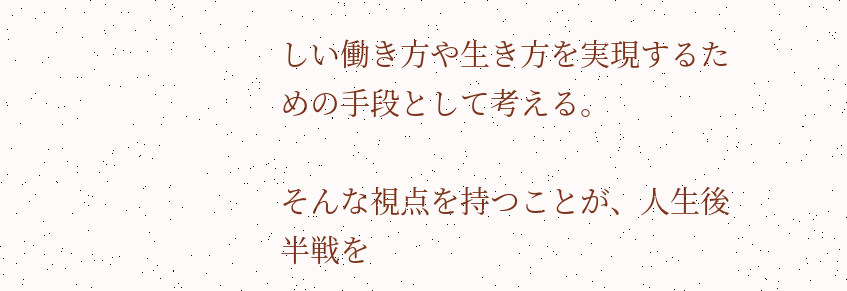しい働き方や生き方を実現するための手段として考える。

そんな視点を持つことが、人生後半戦を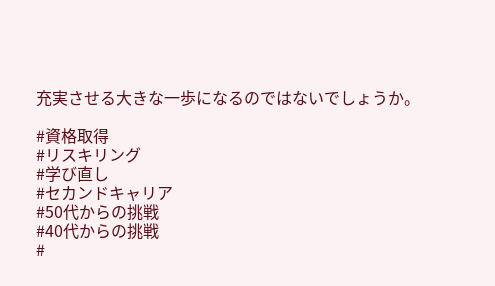充実させる大きな一歩になるのではないでしょうか。

#資格取得
#リスキリング
#学び直し
#セカンドキャリア
#50代からの挑戦
#40代からの挑戦
#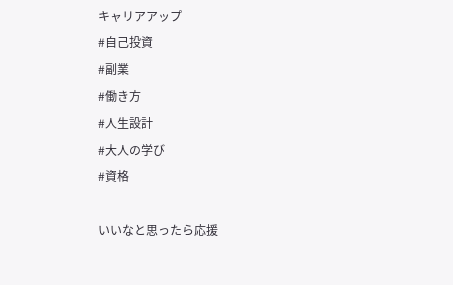キャリアアップ
#自己投資
#副業
#働き方
#人生設計
#大人の学び
#資格

いいなと思ったら応援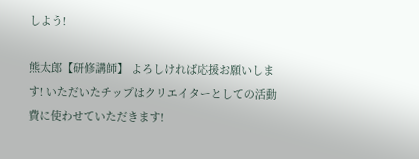しよう!

熊太郎【研修講師】 よろしければ応援お願いします! いただいたチップはクリエイターとしての活動費に使わせていただきます!